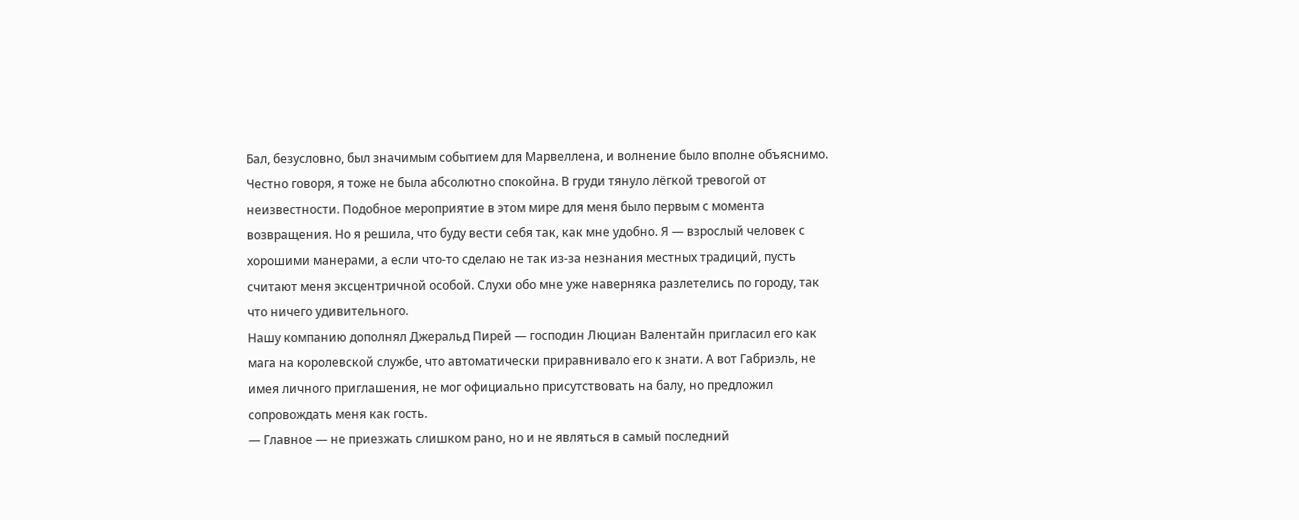Бал, безусловно, был значимым событием для Марвеллена, и волнение было вполне объяснимо. Честно говоря, я тоже не была абсолютно спокойна. В груди тянуло лёгкой тревогой от неизвестности. Подобное мероприятие в этом мире для меня было первым с момента возвращения. Но я решила, что буду вести себя так, как мне удобно. Я — взрослый человек с хорошими манерами, а если что-то сделаю не так из-за незнания местных традиций, пусть считают меня эксцентричной особой. Слухи обо мне уже наверняка разлетелись по городу, так что ничего удивительного.
Нашу компанию дополнял Джеральд Пирей — господин Люциан Валентайн пригласил его как мага на королевской службе, что автоматически приравнивало его к знати. А вот Габриэль, не имея личного приглашения, не мог официально присутствовать на балу, но предложил сопровождать меня как гость.
— Главное — не приезжать слишком рано, но и не являться в самый последний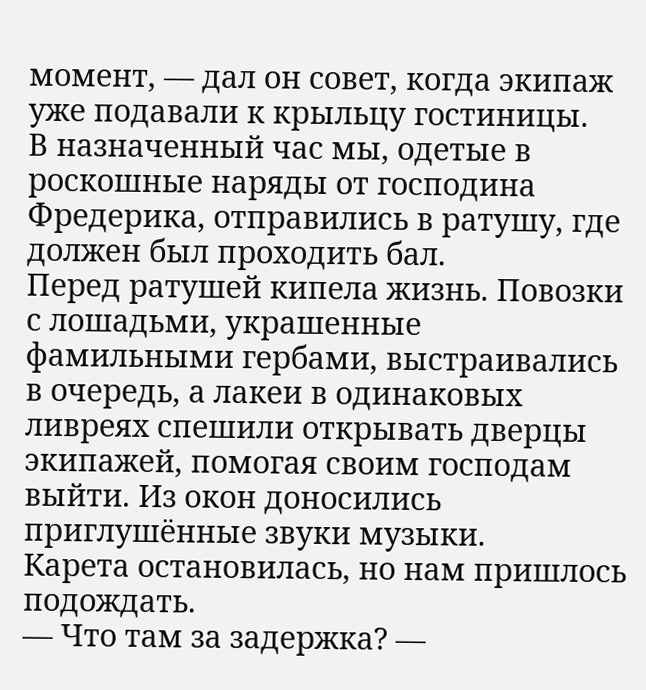момент, — дал он совет, когда экипаж уже подавали к крыльцу гостиницы.
В назначенный час мы, одетые в роскошные наряды от господина Фредерика, отправились в ратушу, где должен был проходить бал.
Перед ратушей кипела жизнь. Повозки с лошадьми, украшенные фамильными гербами, выстраивались в очередь, а лакеи в одинаковых ливреях спешили открывать дверцы экипажей, помогая своим господам выйти. Из окон доносились приглушённые звуки музыки.
Карета остановилась, но нам пришлось подождать.
— Что там за задержка? —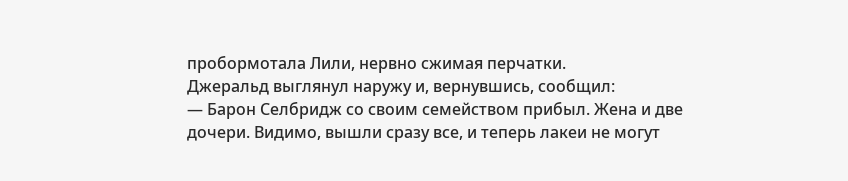пробормотала Лили, нервно сжимая перчатки.
Джеральд выглянул наружу и, вернувшись, сообщил:
— Барон Селбридж со своим семейством прибыл. Жена и две дочери. Видимо, вышли сразу все, и теперь лакеи не могут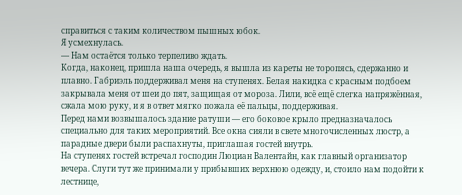справиться с таким количеством пышных юбок.
Я усмехнулась.
— Нам остаётся только терпеливо ждать.
Когда, наконец, пришла наша очередь, я вышла из кареты не торопясь, сдержанно и плавно. Габриэль поддерживал меня на ступенях. Белая накидка с красным подбоем закрывала меня от шеи до пят, защищая от мороза. Лили, всё ещё слегка напряжённая, сжала мою руку, и я в ответ мягко пожала её пальцы, поддерживая.
Перед нами возвышалось здание ратуши — его боковое крыло предназначалось специально для таких мероприятий. Все окна сияли в свете многочисленных люстр, а парадные двери были распахнуты, приглашая гостей внутрь.
На ступенях гостей встречал господин Люциан Валентайн, как главный организатор вечера. Слуги тут же принимали у прибывших верхнюю одежду, и, стоило нам подойти к лестнице,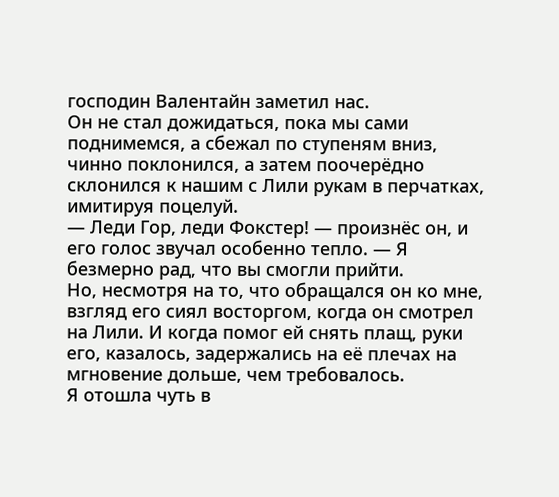господин Валентайн заметил нас.
Он не стал дожидаться, пока мы сами поднимемся, а сбежал по ступеням вниз, чинно поклонился, а затем поочерёдно склонился к нашим с Лили рукам в перчатках, имитируя поцелуй.
— Леди Гор, леди Фокстер! — произнёс он, и его голос звучал особенно тепло. — Я безмерно рад, что вы смогли прийти.
Но, несмотря на то, что обращался он ко мне, взгляд его сиял восторгом, когда он смотрел на Лили. И когда помог ей снять плащ, руки его, казалось, задержались на её плечах на мгновение дольше, чем требовалось.
Я отошла чуть в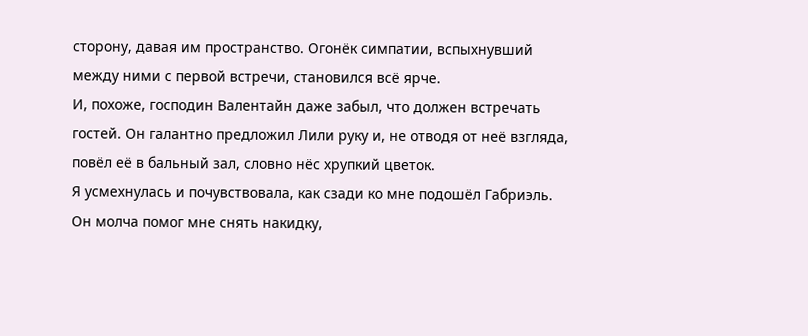сторону, давая им пространство. Огонёк симпатии, вспыхнувший между ними с первой встречи, становился всё ярче.
И, похоже, господин Валентайн даже забыл, что должен встречать гостей. Он галантно предложил Лили руку и, не отводя от неё взгляда, повёл её в бальный зал, словно нёс хрупкий цветок.
Я усмехнулась и почувствовала, как сзади ко мне подошёл Габриэль. Он молча помог мне снять накидку,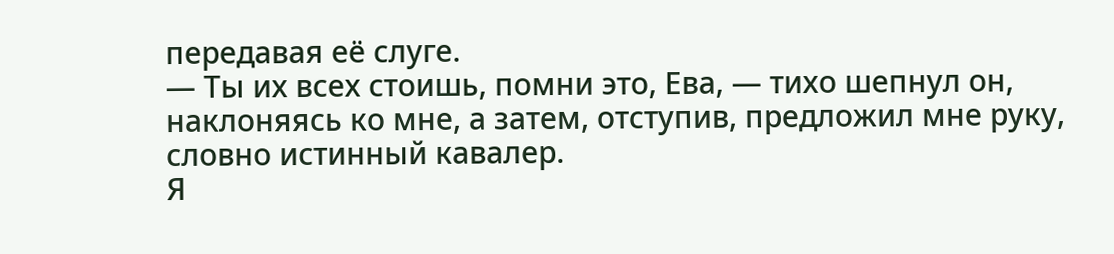передавая её слуге.
— Ты их всех стоишь, помни это, Ева, — тихо шепнул он, наклоняясь ко мне, а затем, отступив, предложил мне руку, словно истинный кавалер.
Я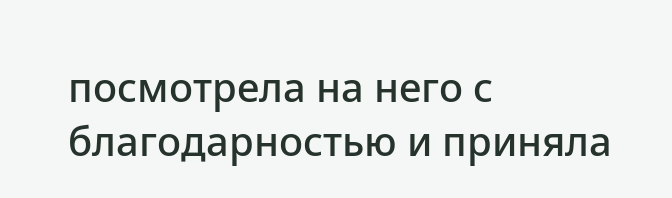посмотрела на него с благодарностью и приняла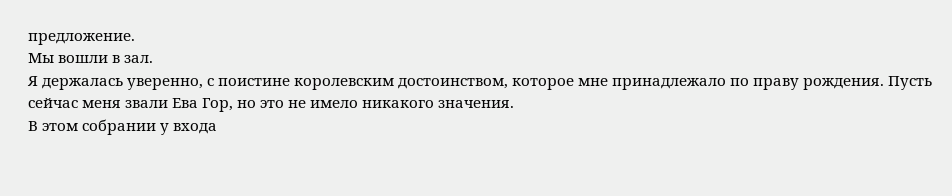предложение.
Мы вошли в зал.
Я держалась уверенно, с поистине королевским достоинством, которое мне принадлежало по праву рождения. Пусть сейчас меня звали Ева Гор, но это не имело никакого значения.
В этом собрании у входа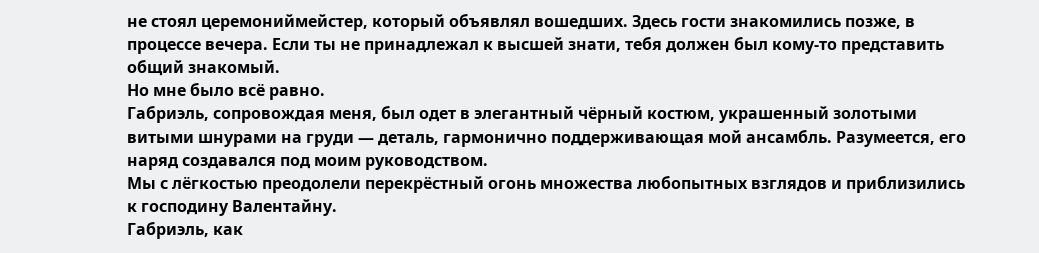не стоял церемониймейстер, который объявлял вошедших. Здесь гости знакомились позже, в процессе вечера. Если ты не принадлежал к высшей знати, тебя должен был кому-то представить общий знакомый.
Но мне было всё равно.
Габриэль, сопровождая меня, был одет в элегантный чёрный костюм, украшенный золотыми витыми шнурами на груди — деталь, гармонично поддерживающая мой ансамбль. Разумеется, его наряд создавался под моим руководством.
Мы с лёгкостью преодолели перекрёстный огонь множества любопытных взглядов и приблизились к господину Валентайну.
Габриэль, как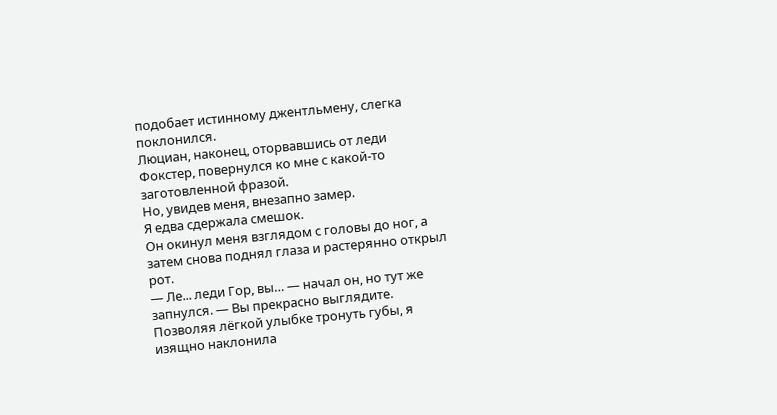подобает истинному джентльмену, слегка поклонился.
Люциан, наконец, оторвавшись от леди Фокстер, повернулся ко мне с какой-то заготовленной фразой.
Но, увидев меня, внезапно замер.
Я едва сдержала смешок.
Он окинул меня взглядом с головы до ног, а затем снова поднял глаза и растерянно открыл рот.
— Ле... леди Гор, вы… — начал он, но тут же запнулся. — Вы прекрасно выглядите.
Позволяя лёгкой улыбке тронуть губы, я изящно наклонила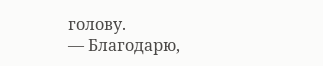голову.
— Благодарю,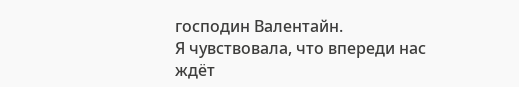господин Валентайн.
Я чувствовала, что впереди нас ждёт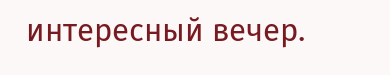интересный вечер.